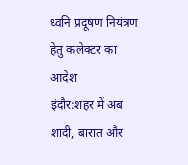ध्वनि प्रदूषण नियंत्रण हेतु कलेक्टर का आदेश
इंदौर:शहर में अब शादी, बारात और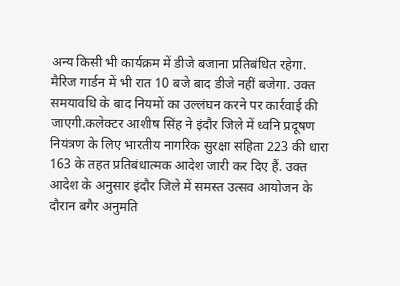अन्य किसी भी कार्यक्रम में डीजे बजाना प्रतिबंधित रहेगा. मैरिज गार्डन में भी रात 10 बजे बाद डीजे नहीं बजेगा. उक्त समयावधि के बाद नियमों का उल्लंघन करने पर कार्रवाई की जाएगी.कलेक्टर आशीष सिंह ने इंदौर जिले में ध्वनि प्रदूषण नियंत्रण के लिए भारतीय नागरिक सुरक्षा संहिता 223 की धारा 163 के तहत प्रतिबंधात्मक आदेश जारी कर दिए हैं. उक्त आदेश के अनुसार इंदौर जिले में समस्त उत्सव आयोजन के दौरान बगैर अनुमति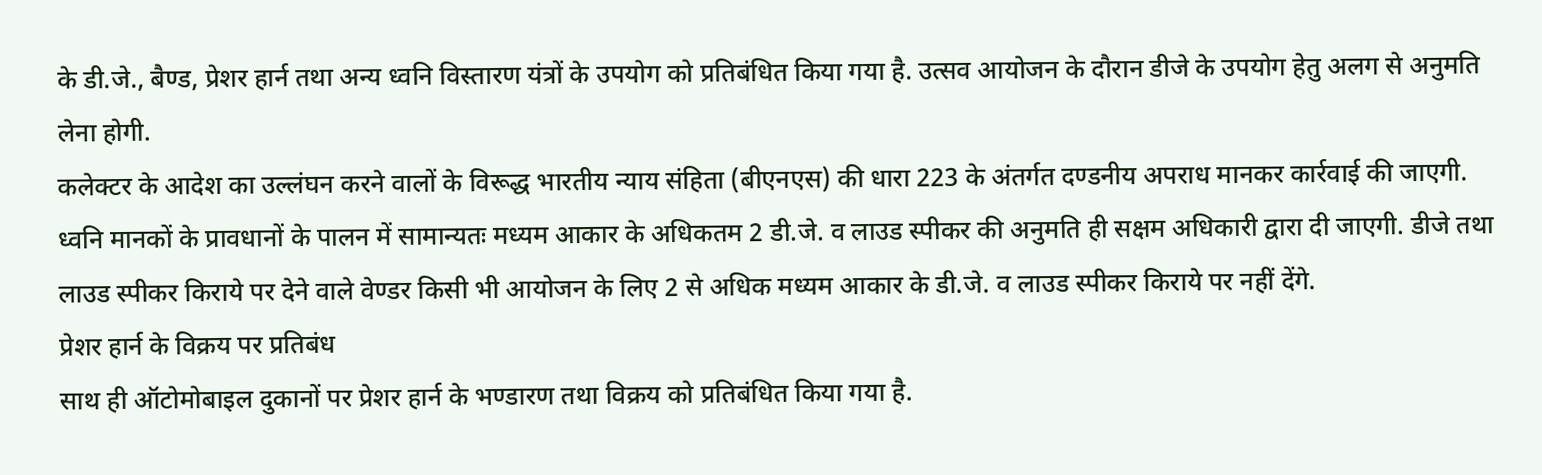के डी.जे., बैण्ड, प्रेशर हार्न तथा अन्य ध्वनि विस्तारण यंत्रों के उपयोग को प्रतिबंधित किया गया है. उत्सव आयोजन के दौरान डीजे के उपयोग हेतु अलग से अनुमति लेना होगी.
कलेक्टर के आदेश का उल्लंघन करने वालों के विरूद्ध भारतीय न्याय संहिता (बीएनएस) की धारा 223 के अंतर्गत दण्डनीय अपराध मानकर कार्रवाई की जाएगी. ध्वनि मानकों के प्रावधानों के पालन में सामान्यतः मध्यम आकार के अधिकतम 2 डी.जे. व लाउड स्पीकर की अनुमति ही सक्षम अधिकारी द्वारा दी जाएगी. डीजे तथा लाउड स्पीकर किराये पर देने वाले वेण्डर किसी भी आयोजन के लिए 2 से अधिक मध्यम आकार के डी.जे. व लाउड स्पीकर किराये पर नहीं देंगे.
प्रेशर हार्न के विक्रय पर प्रतिबंध
साथ ही ऑटोमोबाइल दुकानों पर प्रेशर हार्न के भण्डारण तथा विक्रय को प्रतिबंधित किया गया है.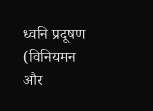ध्वनि प्रदूषण (विनियमन और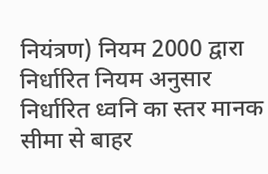नियंत्रण) नियम 2000 द्वारा निर्धारित नियम अनुसार निर्धारित ध्वनि का स्तर मानक सीमा से बाहर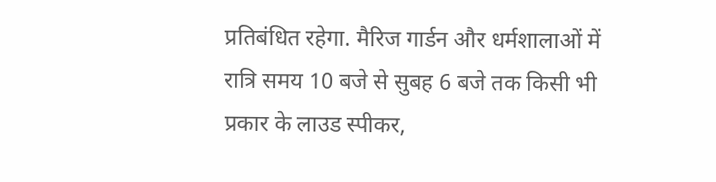प्रतिबंधित रहेगा. मैरिज गार्डन और धर्मशालाओं में रात्रि समय 10 बजे से सुबह 6 बजे तक किसी भी प्रकार के लाउड स्पीकर,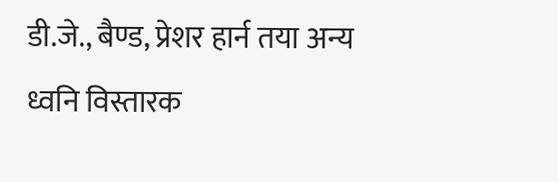डी.जे., बैण्ड, प्रेशर हार्न तया अन्य ध्वनि विस्तारक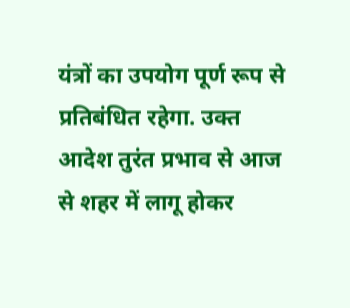यंत्रों का उपयोग पूर्ण रूप से प्रतिबंधित रहेगा. उक्त आदेश तुरंत प्रभाव से आज से शहर में लागू होकर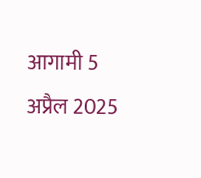आगामी 5 अप्रैल 2025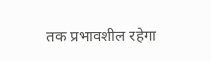तक प्रभावशील रहेगा